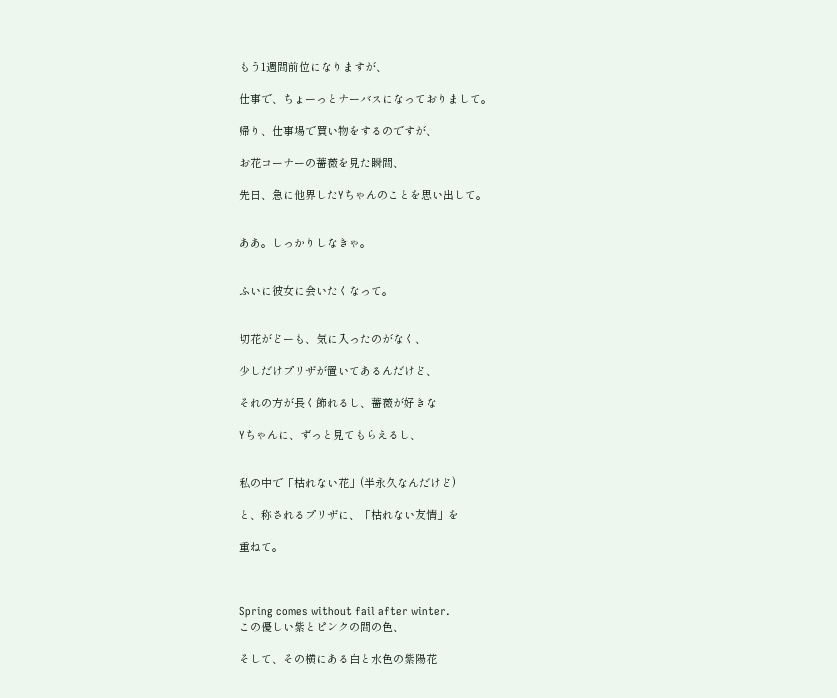もう1週間前位になりますが、

仕事で、ちょーっとナーバスになっておりまして。

帰り、仕事場で買い物をするのですが、

お花コーナーの薔薇を見た瞬間、

先日、急に他界したYちゃんのことを思い出して。


ああ。しっかりしなきゃ。


ふいに彼女に会いたくなって。


切花がどーも、気に入ったのがなく、

少しだけプリザが置いてあるんだけど、

それの方が長く飾れるし、薔薇が好きな

Yちゃんに、ずっと見てもらえるし、


私の中で「枯れない花」(半永久なんだけど)

と、称されるプリザに、「枯れない友情」を

重ねて。



Spring comes without fail after winter.
この優しい紫とピンクの間の色、

そして、その横にある白と水色の紫陽花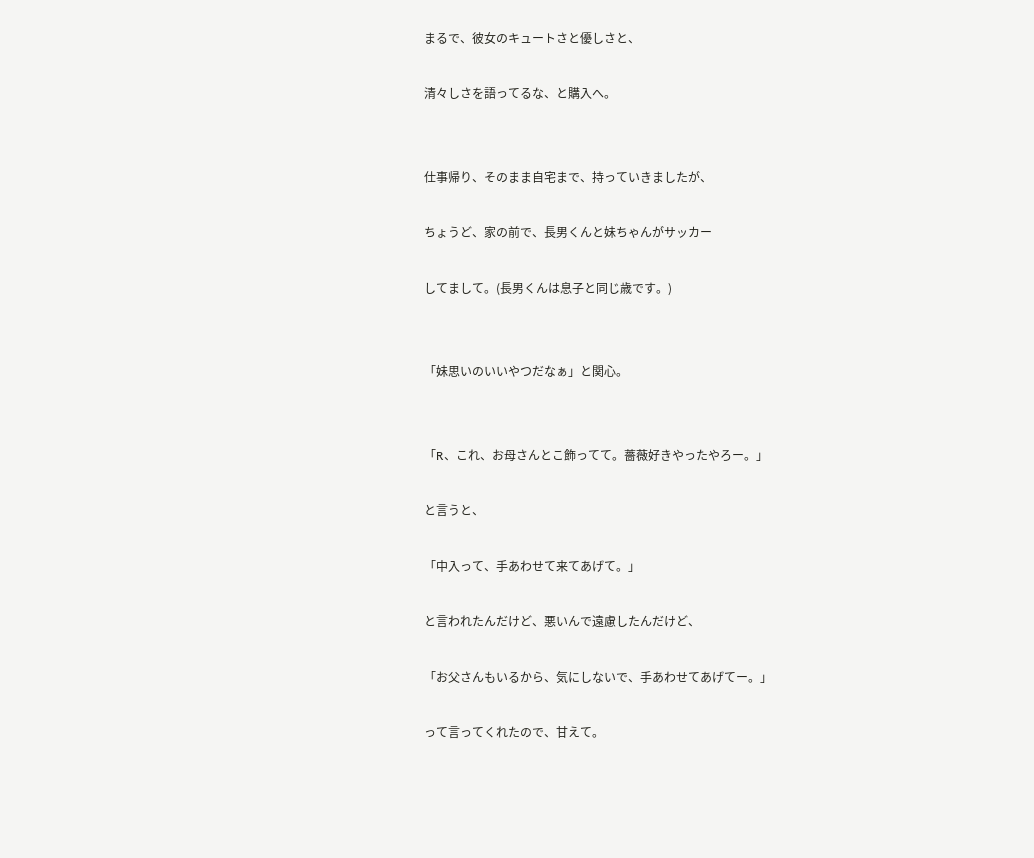まるで、彼女のキュートさと優しさと、

清々しさを語ってるな、と購入へ。


仕事帰り、そのまま自宅まで、持っていきましたが、

ちょうど、家の前で、長男くんと妹ちゃんがサッカー

してまして。(長男くんは息子と同じ歳です。)


「妹思いのいいやつだなぁ」と関心。


「R、これ、お母さんとこ飾ってて。薔薇好きやったやろー。」

と言うと、

「中入って、手あわせて来てあげて。」

と言われたんだけど、悪いんで遠慮したんだけど、

「お父さんもいるから、気にしないで、手あわせてあげてー。」

って言ってくれたので、甘えて。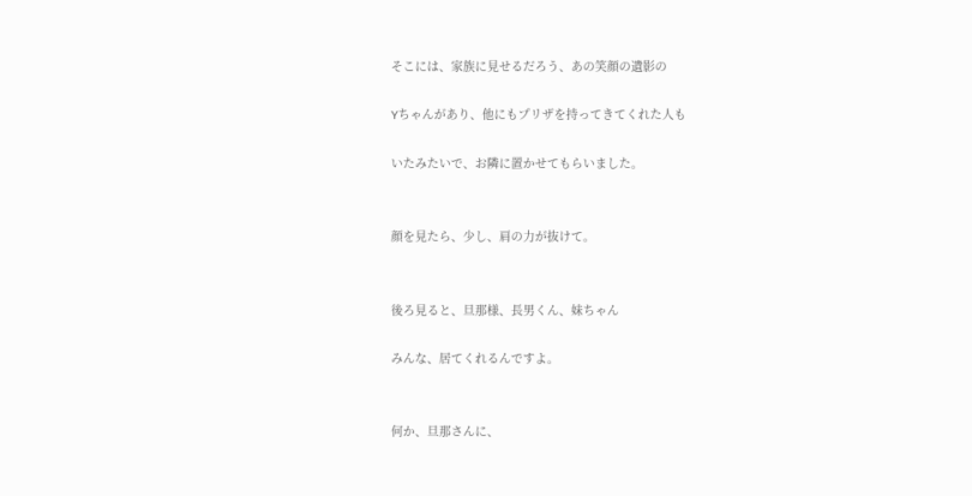そこには、家族に見せるだろう、あの笑顔の遺影の

Yちゃんがあり、他にもプリザを持ってきてくれた人も

いたみたいで、お隣に置かせてもらいました。


顔を見たら、少し、肩の力が抜けて。


後ろ見ると、旦那様、長男くん、妹ちゃん

みんな、居てくれるんですよ。


何か、旦那さんに、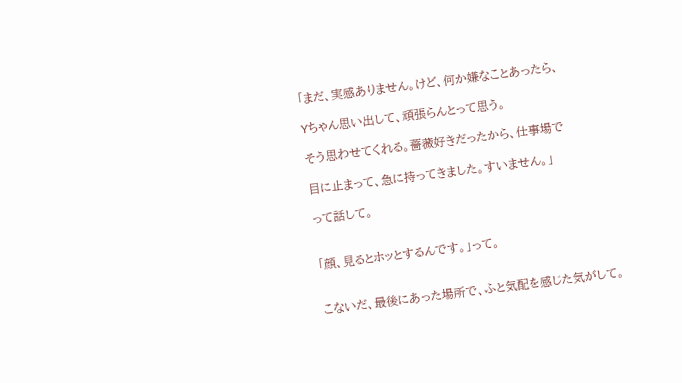「まだ、実感ありません。けど、何か嫌なことあったら、

Yちゃん思い出して、頑張らんとって思う。

そう思わせてくれる。薔薇好きだったから、仕事場で

目に止まって、急に持ってきました。すいません。」

って話して。


「顔、見るとホッとするんです。」って。


こないだ、最後にあった場所で、ふと気配を感じた気がして。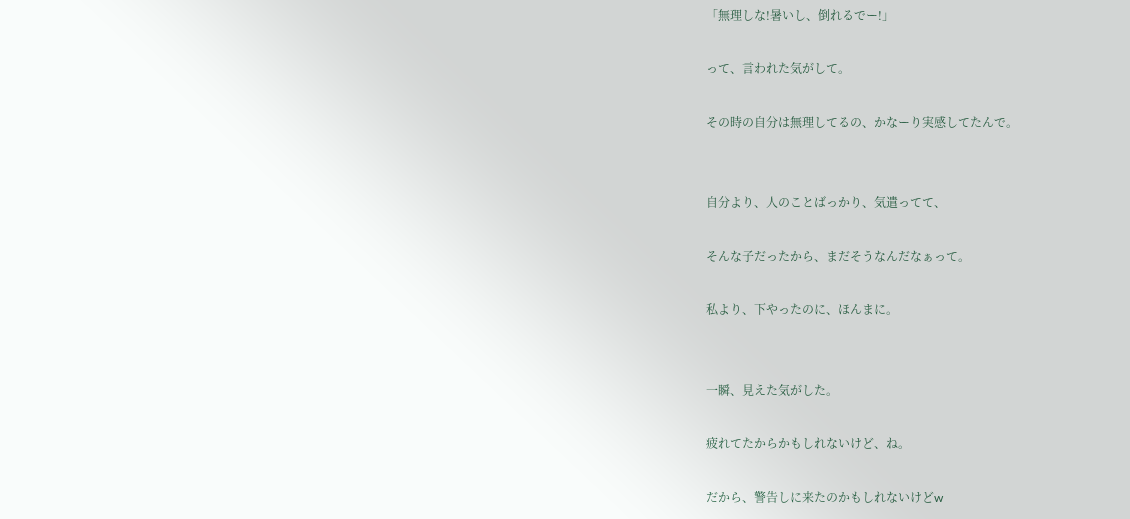「無理しな!暑いし、倒れるでー!」

って、言われた気がして。

その時の自分は無理してるの、かなーり実感してたんで。


自分より、人のことばっかり、気遣ってて、

そんな子だったから、まだそうなんだなぁって。

私より、下やったのに、ほんまに。


一瞬、見えた気がした。

疲れてたからかもしれないけど、ね。

だから、警告しに来たのかもしれないけどw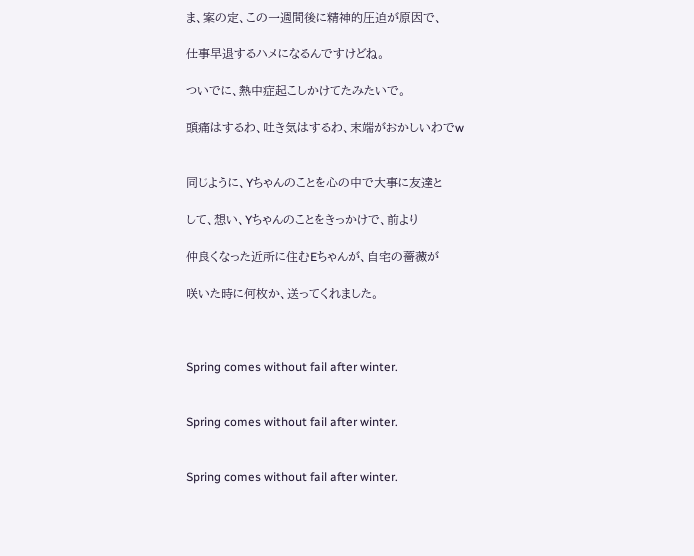ま、案の定、この一週間後に精神的圧迫が原因で、

仕事早退するハメになるんですけどね。

ついでに、熱中症起こしかけてたみたいで。

頭痛はするわ、吐き気はするわ、末端がおかしいわでw


同じように、Yちゃんのことを心の中で大事に友達と

して、想い、Yちゃんのことをきっかけで、前より

仲良くなった近所に住むEちゃんが、自宅の薔薇が

咲いた時に何枚か、送ってくれました。



Spring comes without fail after winter.


Spring comes without fail after winter.


Spring comes without fail after winter.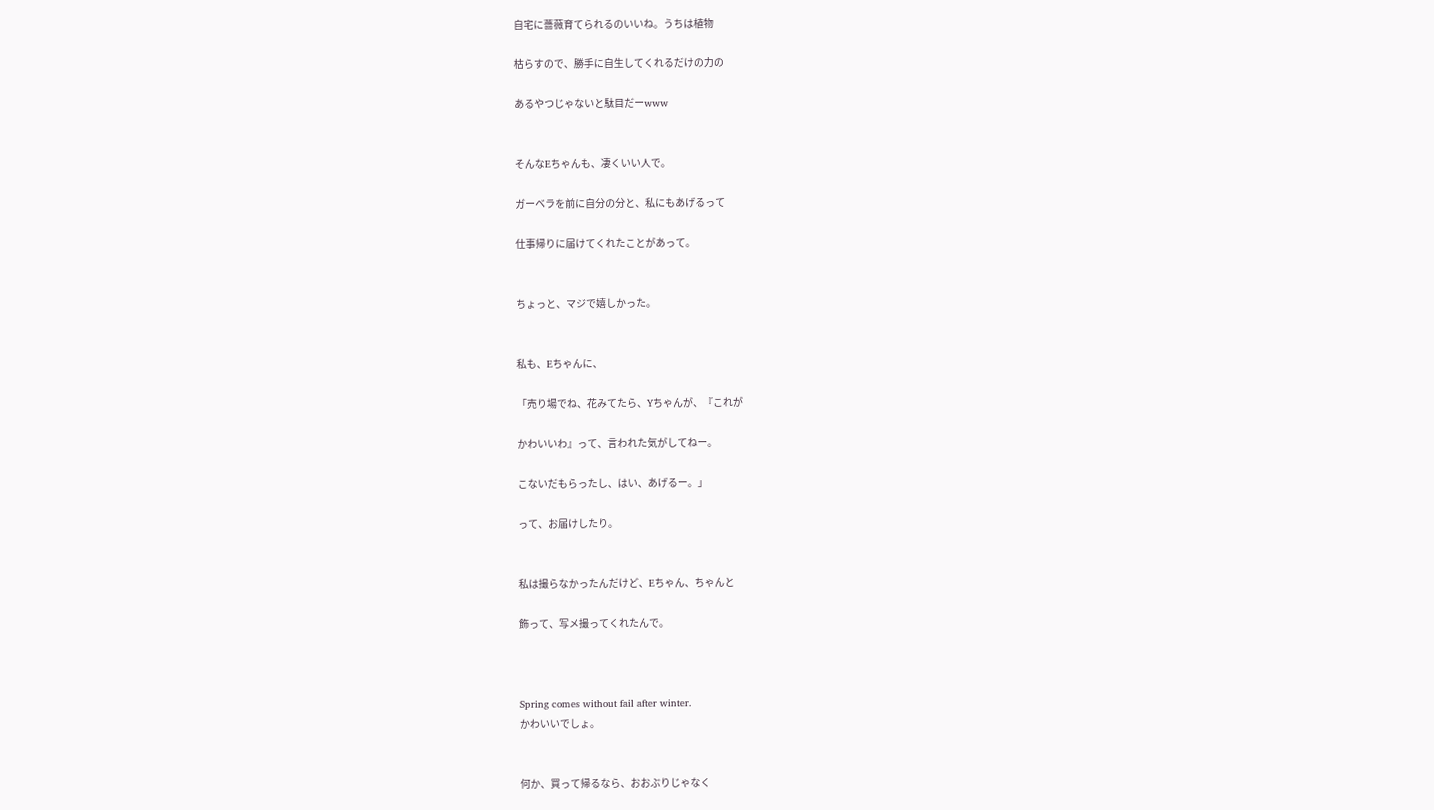自宅に薔薇育てられるのいいね。うちは植物

枯らすので、勝手に自生してくれるだけの力の

あるやつじゃないと駄目だーwww


そんなEちゃんも、凄くいい人で。

ガーベラを前に自分の分と、私にもあげるって

仕事帰りに届けてくれたことがあって。


ちょっと、マジで嬉しかった。


私も、Eちゃんに、

「売り場でね、花みてたら、Yちゃんが、『これが

かわいいわ』って、言われた気がしてねー。

こないだもらったし、はい、あげるー。」

って、お届けしたり。


私は撮らなかったんだけど、Eちゃん、ちゃんと

飾って、写メ撮ってくれたんで。



Spring comes without fail after winter.
かわいいでしょ。


何か、買って帰るなら、おおぶりじゃなく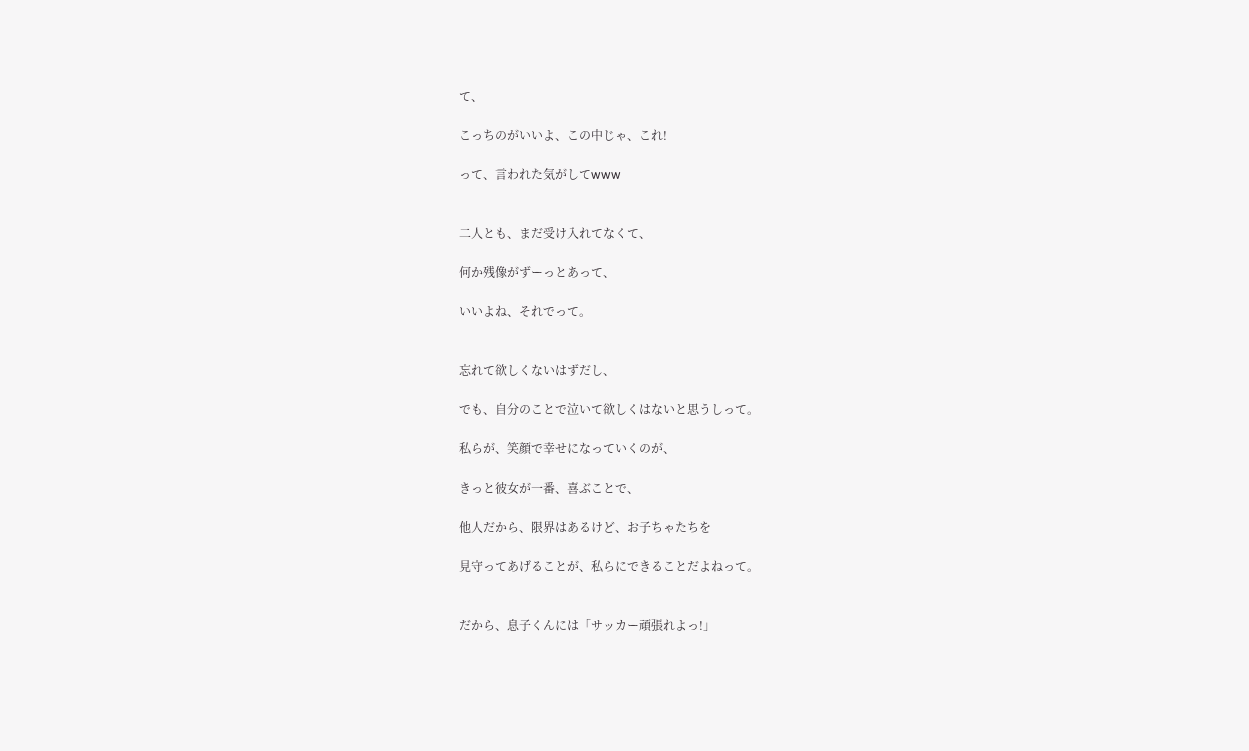て、

こっちのがいいよ、この中じゃ、これ!

って、言われた気がしてwww


二人とも、まだ受け入れてなくて、

何か残像がずーっとあって、

いいよね、それでって。


忘れて欲しくないはずだし、

でも、自分のことで泣いて欲しくはないと思うしって。

私らが、笑顔で幸せになっていくのが、

きっと彼女が一番、喜ぶことで、

他人だから、限界はあるけど、お子ちゃたちを

見守ってあげることが、私らにできることだよねって。


だから、息子くんには「サッカー頑張れよっ!」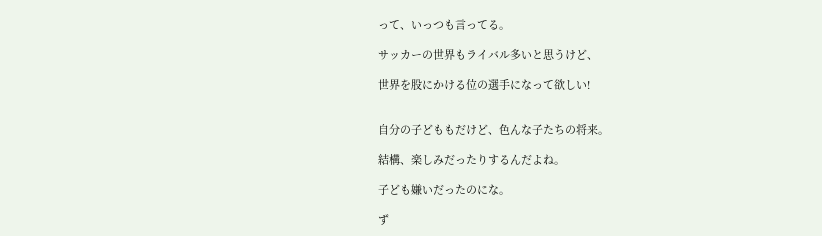って、いっつも言ってる。

サッカーの世界もライバル多いと思うけど、

世界を股にかける位の選手になって欲しい!


自分の子どももだけど、色んな子たちの将来。

結構、楽しみだったりするんだよね。

子ども嫌いだったのにな。

ず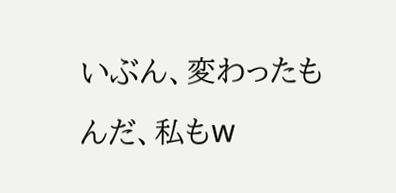いぶん、変わったもんだ、私もw